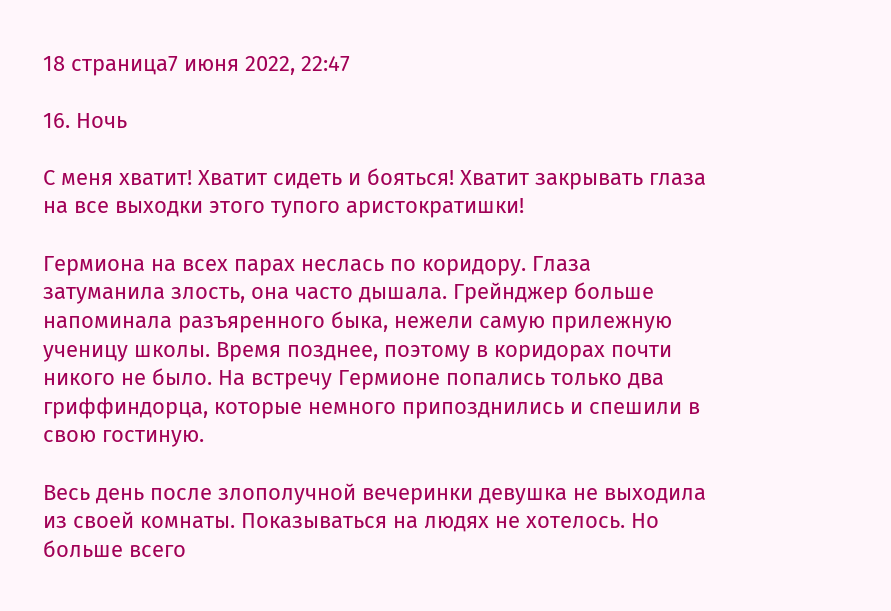18 страница7 июня 2022, 22:47

16. Ночь

С меня хватит! Хватит сидеть и бояться! Хватит закрывать глаза на все выходки этого тупого аристократишки!

Гермиона на всех парах неслась по коридору. Глаза затуманила злость, она часто дышала. Грейнджер больше напоминала разъяренного быка, нежели самую прилежную ученицу школы. Время позднее, поэтому в коридорах почти никого не было. На встречу Гермионе попались только два гриффиндорца, которые немного припозднились и спешили в свою гостиную.

Весь день после злополучной вечеринки девушка не выходила из своей комнаты. Показываться на людях не хотелось. Но больше всего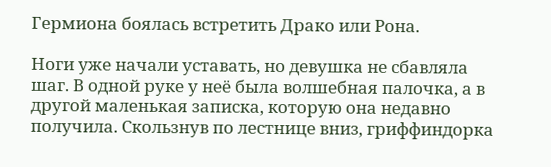Гермиона боялась встретить Драко или Рона.

Ноги уже начали уставать, но девушка не сбавляла шаг. В одной руке у неё была волшебная палочка, а в другой маленькая записка, которую она недавно получила. Скользнув по лестнице вниз, гриффиндорка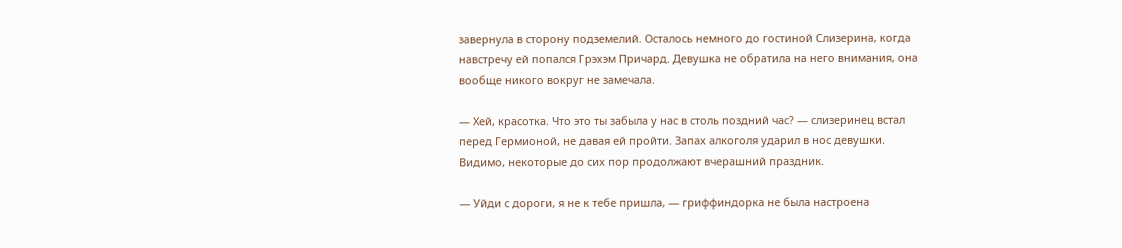завернула в сторону подземелий. Осталось немного до гостиной Слизерина, когда навстречу ей попался Грэхэм Причард. Девушка не обратила на него внимания, она вообще никого вокруг не замечала.

— Хей, красотка. Что это ты забыла у нас в столь поздний час? — слизеринец встал перед Гермионой, не давая ей пройти. Запах алкоголя ударил в нос девушки. Видимо, некоторые до сих пор продолжают вчерашний праздник.

— Уйди с дороги, я не к тебе пришла, — гриффиндорка не была настроена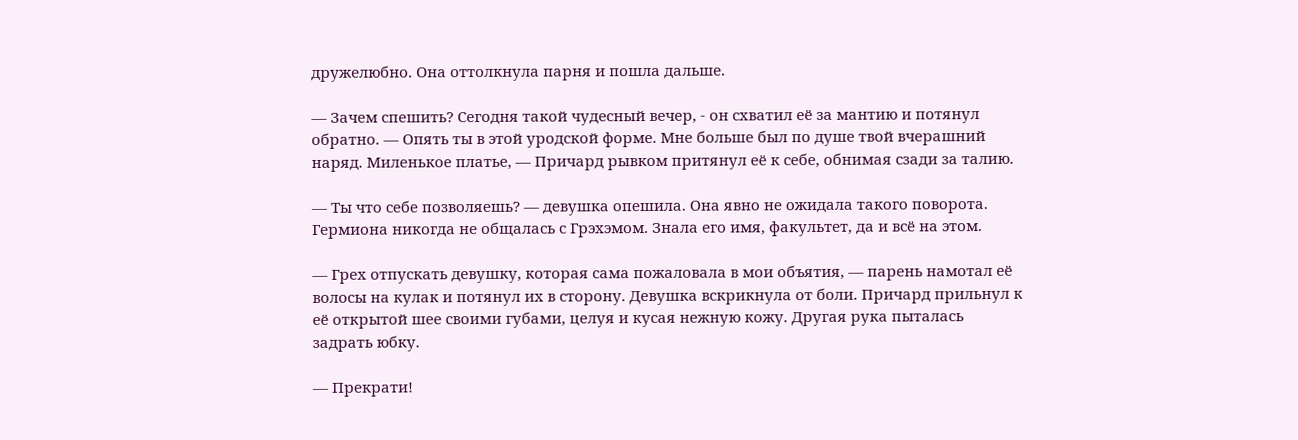дружелюбно. Она оттолкнула парня и пошла дальше.

— Зачем спешить? Сегодня такой чудесный вечер, - он схватил её за мантию и потянул обратно. — Опять ты в этой уродской форме. Мне больше был по душе твой вчерашний наряд. Миленькое платье, — Причард рывком притянул её к себе, обнимая сзади за талию.

— Ты что себе позволяешь? — девушка опешила. Она явно не ожидала такого поворота. Гермиона никогда не общалась с Грэхэмом. Знала его имя, факультет, да и всё на этом.

— Грех отпускать девушку, которая сама пожаловала в мои объятия, — парень намотал её волосы на кулак и потянул их в сторону. Девушка вскрикнула от боли. Причард прильнул к её открытой шее своими губами, целуя и кусая нежную кожу. Другая рука пыталась задрать юбку.

— Прекрати!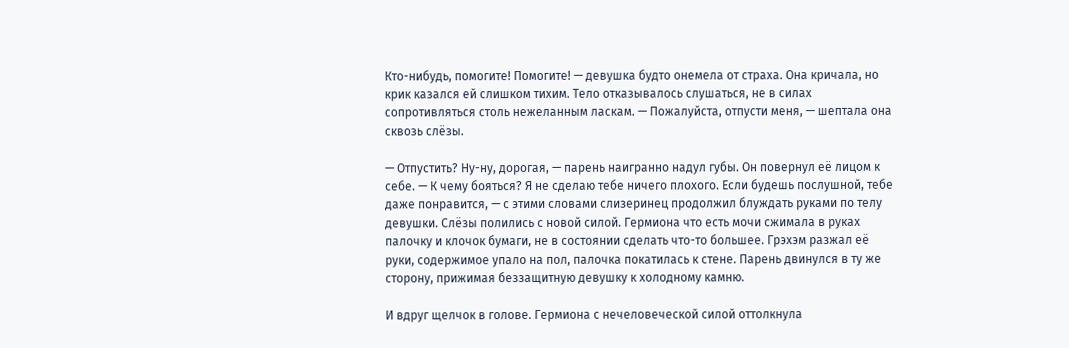Кто-нибудь, помогите! Помогите! — девушка будто онемела от страха. Она кричала, но крик казался ей слишком тихим. Тело отказывалось слушаться, не в силах сопротивляться столь нежеланным ласкам. — Пожалуйста, отпусти меня, — шептала она сквозь слёзы.

— Отпустить? Ну-ну, дорогая, — парень наигранно надул губы. Он повернул её лицом к себе. — К чему бояться? Я не сделаю тебе ничего плохого. Если будешь послушной, тебе даже понравится, — с этими словами слизеринец продолжил блуждать руками по телу девушки. Слёзы полились с новой силой. Гермиона что есть мочи сжимала в руках палочку и клочок бумаги, не в состоянии сделать что-то большее. Грэхэм разжал её руки, содержимое упало на пол, палочка покатилась к стене. Парень двинулся в ту же сторону, прижимая беззащитную девушку к холодному камню.

И вдруг щелчок в голове. Гермиона с нечеловеческой силой оттолкнула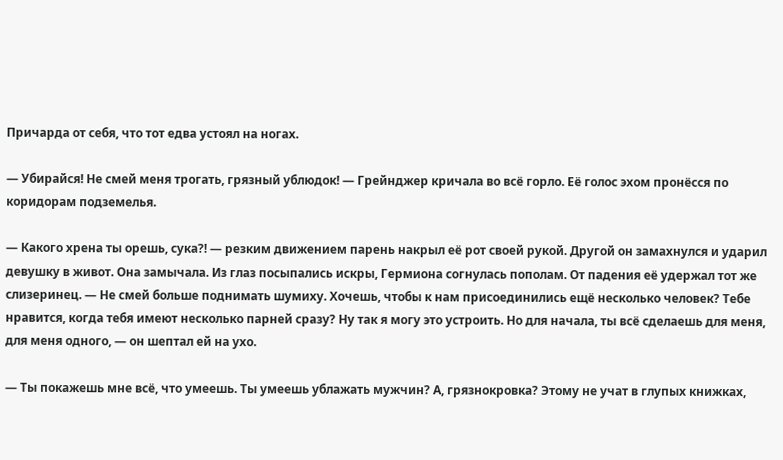Причарда от себя, что тот едва устоял на ногах.

— Убирайся! Не смей меня трогать, грязный ублюдок! — Грейнджер кричала во всё горло. Её голос эхом пронёсся по коридорам подземелья.

— Какого хрена ты орешь, сука?! — резким движением парень накрыл её рот своей рукой. Другой он замахнулся и ударил девушку в живот. Она замычала. Из глаз посыпались искры, Гермиона согнулась пополам. От падения её удержал тот же слизеринец. — Не смей больше поднимать шумиху. Хочешь, чтобы к нам присоединились ещё несколько человек? Тебе нравится, когда тебя имеют несколько парней сразу? Ну так я могу это устроить. Но для начала, ты всё сделаешь для меня, для меня одного, — он шептал ей на ухо.

— Ты покажешь мне всё, что умеешь. Ты умеешь ублажать мужчин? А, грязнокровка? Этому не учат в глупых книжках,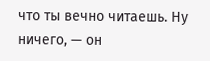что ты вечно читаешь. Ну ничего, — он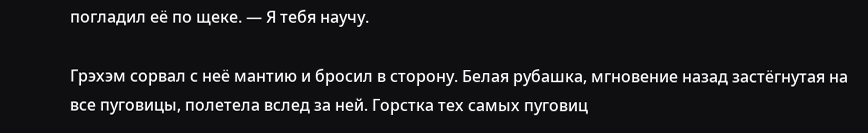погладил её по щеке. — Я тебя научу.

Грэхэм сорвал с неё мантию и бросил в сторону. Белая рубашка, мгновение назад застёгнутая на все пуговицы, полетела вслед за ней. Горстка тех самых пуговиц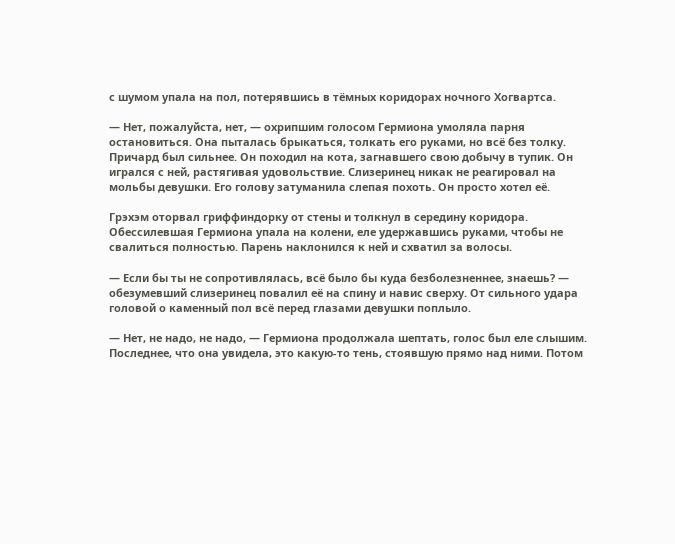с шумом упала на пол, потерявшись в тёмных коридорах ночного Хогвартса.

— Нет, пожалуйста, нет, — охрипшим голосом Гермиона умоляла парня остановиться. Она пыталась брыкаться, толкать его руками, но всё без толку. Причард был сильнее. Он походил на кота, загнавшего свою добычу в тупик. Он игрался с ней, растягивая удовольствие. Слизеринец никак не реагировал на мольбы девушки. Его голову затуманила слепая похоть. Он просто хотел её.

Грэхэм оторвал гриффиндорку от стены и толкнул в середину коридора. Обессилевшая Гермиона упала на колени, еле удержавшись руками, чтобы не свалиться полностью. Парень наклонился к ней и схватил за волосы.

— Если бы ты не сопротивлялась, всё было бы куда безболезненнее, знаешь? — обезумевший слизеринец повалил её на спину и навис сверху. От сильного удара головой о каменный пол всё перед глазами девушки поплыло.

— Нет, не надо, не надо, — Гермиона продолжала шептать, голос был еле слышим. Последнее, что она увидела, это какую-то тень, стоявшую прямо над ними. Потом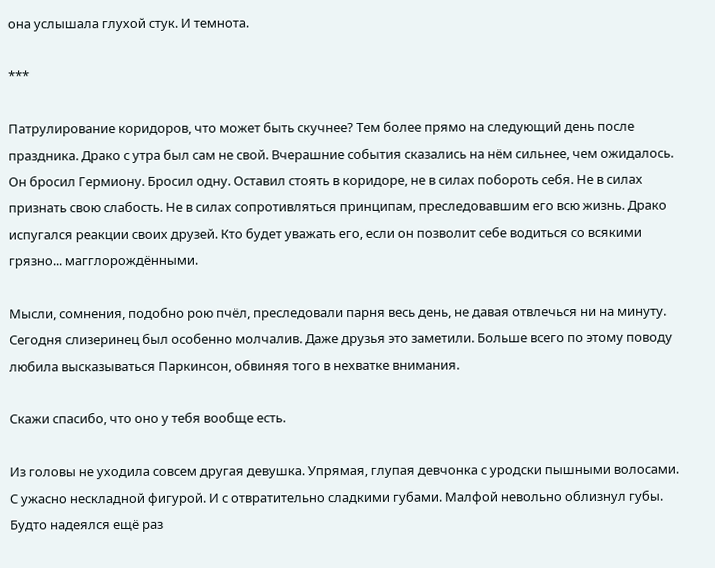она услышала глухой стук. И темнота.

***

Патрулирование коридоров, что может быть скучнее? Тем более прямо на следующий день после праздника. Драко с утра был сам не свой. Вчерашние события сказались на нём сильнее, чем ожидалось. Он бросил Гермиону. Бросил одну. Оставил стоять в коридоре, не в силах побороть себя. Не в силах признать свою слабость. Не в силах сопротивляться принципам, преследовавшим его всю жизнь. Драко испугался реакции своих друзей. Кто будет уважать его, если он позволит себе водиться со всякими грязно... магглорождёнными.

Мысли, сомнения, подобно рою пчёл, преследовали парня весь день, не давая отвлечься ни на минуту. Сегодня слизеринец был особенно молчалив. Даже друзья это заметили. Больше всего по этому поводу любила высказываться Паркинсон, обвиняя того в нехватке внимания.

Скажи спасибо, что оно у тебя вообще есть.

Из головы не уходила совсем другая девушка. Упрямая, глупая девчонка с уродски пышными волосами. С ужасно нескладной фигурой. И с отвратительно сладкими губами. Малфой невольно облизнул губы. Будто надеялся ещё раз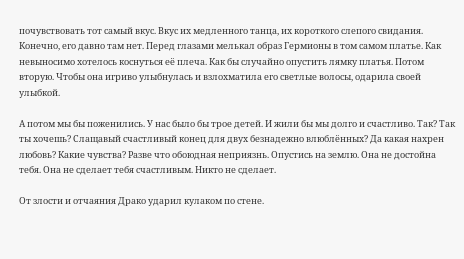почувствовать тот самый вкус. Вкус их медленного танца, их короткого слепого свидания. Конечно, его давно там нет. Перед глазами мелькал образ Гермионы в том самом платье. Как невыносимо хотелось коснуться её плеча. Как бы случайно опустить лямку платья. Потом вторую. Чтобы она игриво улыбнулась и взлохматила его светлые волосы, одарила своей улыбкой.

А потом мы бы поженились. У нас было бы трое детей. И жили бы мы долго и счастливо. Так? Так ты хочешь? Слащавый счастливый конец для двух безнадежно влюблённых? Да какая нахрен любовь? Какие чувства? Разве что обоюдная неприязнь. Опустись на землю. Она не достойна тебя. Она не сделает тебя счастливым. Никто не сделает.

От злости и отчаяния Драко ударил кулаком по стене.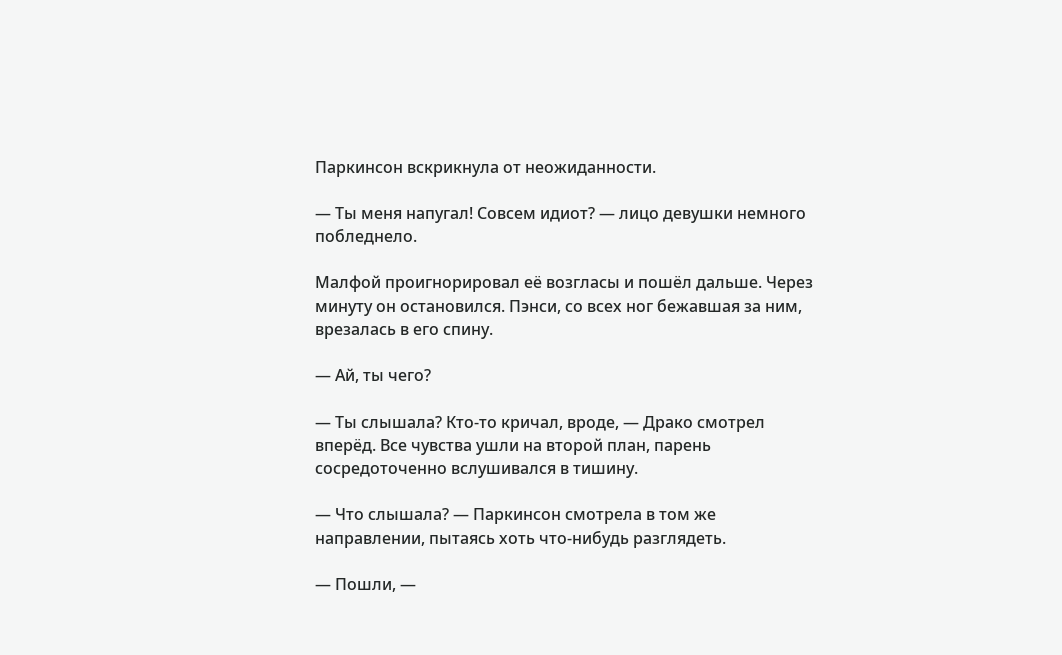Паркинсон вскрикнула от неожиданности.

— Ты меня напугал! Совсем идиот? — лицо девушки немного побледнело.

Малфой проигнорировал её возгласы и пошёл дальше. Через минуту он остановился. Пэнси, со всех ног бежавшая за ним, врезалась в его спину.

— Ай, ты чего?

— Ты слышала? Кто-то кричал, вроде, — Драко смотрел вперёд. Все чувства ушли на второй план, парень сосредоточенно вслушивался в тишину.

— Что слышала? — Паркинсон смотрела в том же направлении, пытаясь хоть что-нибудь разглядеть.

— Пошли, —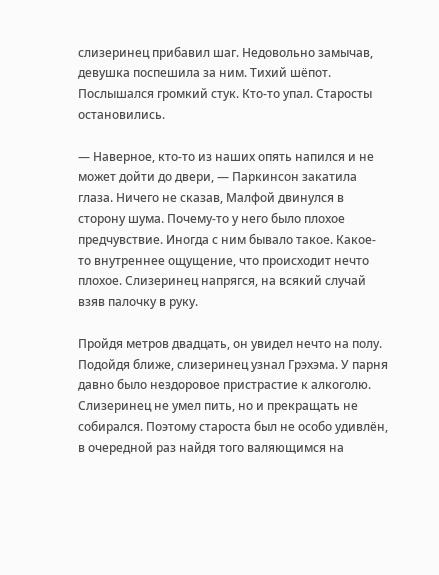слизеринец прибавил шаг. Недовольно замычав, девушка поспешила за ним. Тихий шёпот. Послышался громкий стук. Кто-то упал. Старосты остановились.

— Наверное, кто-то из наших опять напился и не может дойти до двери, — Паркинсон закатила глаза. Ничего не сказав, Малфой двинулся в сторону шума. Почему-то у него было плохое предчувствие. Иногда с ним бывало такое. Какое- то внутреннее ощущение, что происходит нечто плохое. Слизеринец напрягся, на всякий случай взяв палочку в руку.

Пройдя метров двадцать, он увидел нечто на полу. Подойдя ближе, слизеринец узнал Грэхэма. У парня давно было нездоровое пристрастие к алкоголю. Слизеринец не умел пить, но и прекращать не собирался. Поэтому староста был не особо удивлён, в очередной раз найдя того валяющимся на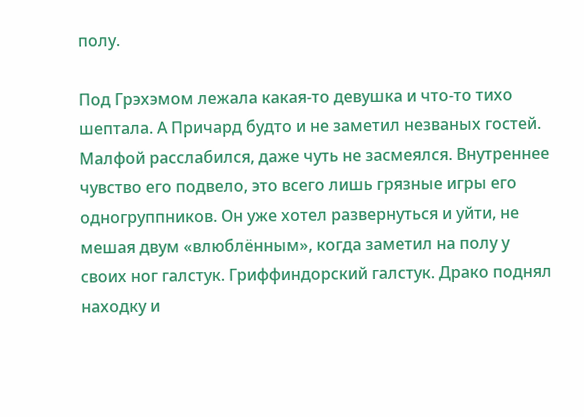полу.

Под Грэхэмом лежала какая-то девушка и что-то тихо шептала. А Причард будто и не заметил незваных гостей. Малфой расслабился, даже чуть не засмеялся. Внутреннее чувство его подвело, это всего лишь грязные игры его одногруппников. Он уже хотел развернуться и уйти, не мешая двум «влюблённым», когда заметил на полу у своих ног галстук. Гриффиндорский галстук. Драко поднял находку и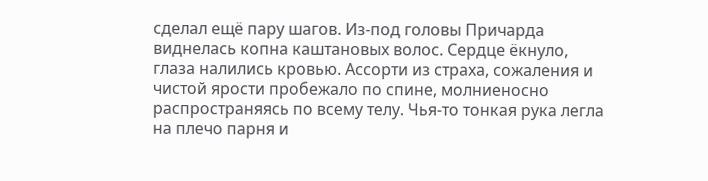сделал ещё пару шагов. Из-под головы Причарда виднелась копна каштановых волос. Сердце ёкнуло, глаза налились кровью. Ассорти из страха, сожаления и чистой ярости пробежало по спине, молниеносно распространяясь по всему телу. Чья-то тонкая рука легла на плечо парня и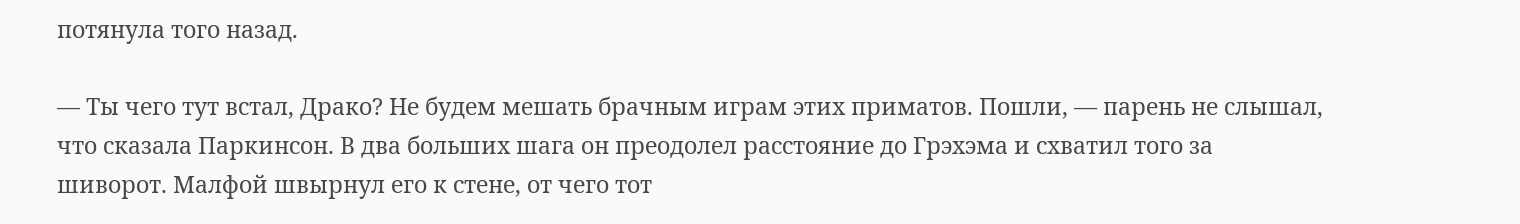потянула того назад.

— Ты чего тут встал, Драко? Не будем мешать брачным играм этих приматов. Пошли, — парень не слышал, что сказала Паркинсон. В два больших шага он преодолел расстояние до Грэхэма и схватил того за шиворот. Малфой швырнул его к стене, от чего тот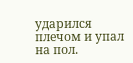ударился плечом и упал на пол.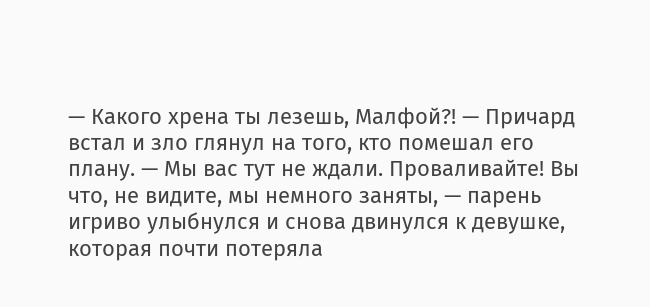— Какого хрена ты лезешь, Малфой?! — Причард встал и зло глянул на того, кто помешал его плану. — Мы вас тут не ждали. Проваливайте! Вы что, не видите, мы немного заняты, — парень игриво улыбнулся и снова двинулся к девушке, которая почти потеряла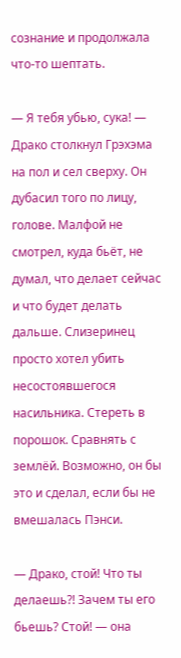сознание и продолжала что-то шептать.

— Я тебя убью, сука! — Драко столкнул Грэхэма на пол и сел сверху. Он дубасил того по лицу, голове. Малфой не смотрел, куда бьёт, не думал, что делает сейчас и что будет делать дальше. Слизеринец просто хотел убить несостоявшегося насильника. Стереть в порошок. Сравнять с землёй. Возможно, он бы это и сделал, если бы не вмешалась Пэнси.

— Драко, стой! Что ты делаешь?! Зачем ты его бьешь? Стой! — она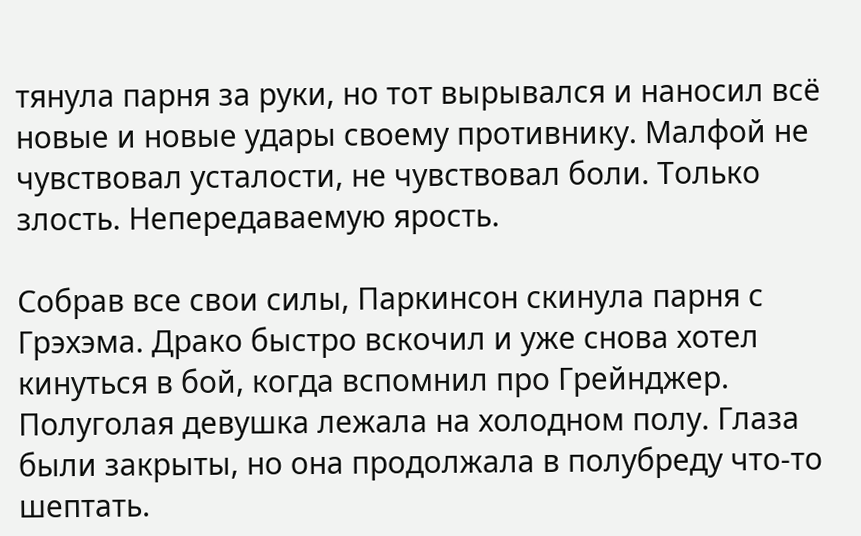тянула парня за руки, но тот вырывался и наносил всё новые и новые удары своему противнику. Малфой не чувствовал усталости, не чувствовал боли. Только злость. Непередаваемую ярость.

Собрав все свои силы, Паркинсон скинула парня с Грэхэма. Драко быстро вскочил и уже снова хотел кинуться в бой, когда вспомнил про Грейнджер. Полуголая девушка лежала на холодном полу. Глаза были закрыты, но она продолжала в полубреду что-то шептать.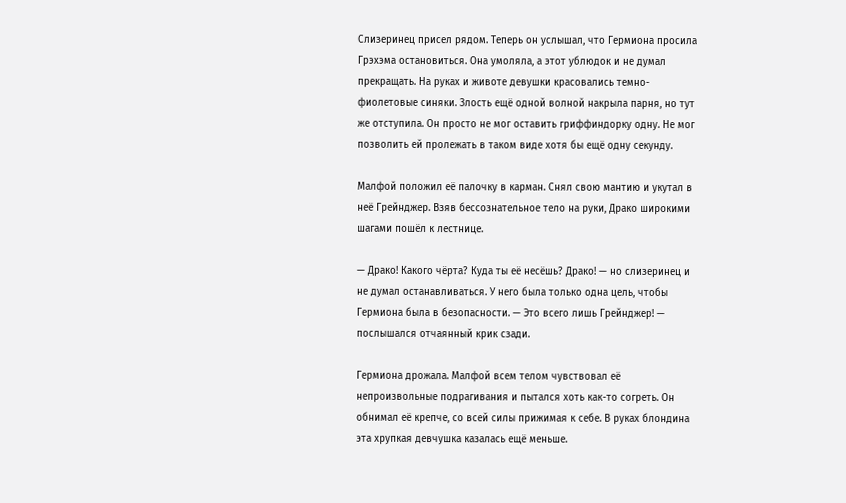Слизеринец присел рядом. Теперь он услышал, что Гермиона просила Грэхэма остановиться. Она умоляла, а этот ублюдок и не думал прекращать. На руках и животе девушки красовались темно-фиолетовые синяки. Злость ещё одной волной накрыла парня, но тут же отступила. Он просто не мог оставить гриффиндорку одну. Не мог позволить ей пролежать в таком виде хотя бы ещё одну секунду.

Малфой положил её палочку в карман. Снял свою мантию и укутал в неё Грейнджер. Взяв бессознательное тело на руки, Драко широкими шагами пошёл к лестнице.

— Драко! Какого чёрта? Куда ты её несёшь? Драко! — но слизеринец и не думал останавливаться. У него была только одна цель, чтобы Гермиона была в безопасности. — Это всего лишь Грейнджер! — послышался отчаянный крик сзади.

Гермиона дрожала. Малфой всем телом чувствовал её непроизвольные подрагивания и пытался хоть как-то согреть. Он обнимал её крепче, со всей силы прижимая к себе. В руках блондина эта хрупкая девчушка казалась ещё меньше.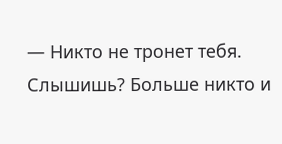— Никто не тронет тебя. Слышишь? Больше никто и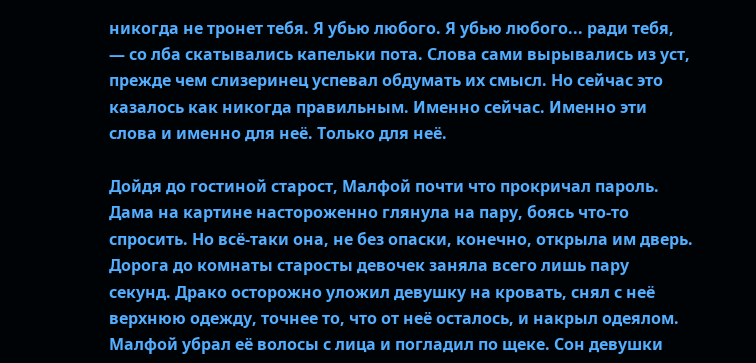никогда не тронет тебя. Я убью любого. Я убью любого... ради тебя, — со лба скатывались капельки пота. Слова сами вырывались из уст, прежде чем слизеринец успевал обдумать их смысл. Но сейчас это казалось как никогда правильным. Именно сейчас. Именно эти слова и именно для неё. Только для неё.

Дойдя до гостиной старост, Малфой почти что прокричал пароль. Дама на картине настороженно глянула на пару, боясь что-то спросить. Но всё-таки она, не без опаски, конечно, открыла им дверь. Дорога до комнаты старосты девочек заняла всего лишь пару секунд. Драко осторожно уложил девушку на кровать, снял с неё верхнюю одежду, точнее то, что от неё осталось, и накрыл одеялом. Малфой убрал её волосы с лица и погладил по щеке. Сон девушки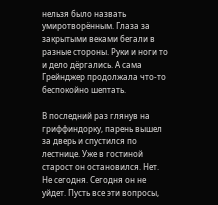нельзя было назвать умиротворённым. Глаза за закрытыми веками бегали в разные стороны. Руки и ноги то и дело дёргались. А сама Грейнджер продолжала что-то беспокойно шептать.

В последний раз глянув на гриффиндорку, парень вышел за дверь и спустился по лестнице. Уже в гостиной старост он остановился. Нет. Не сегодня. Сегодня он не уйдет. Пусть все эти вопросы,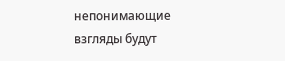непонимающие взгляды будут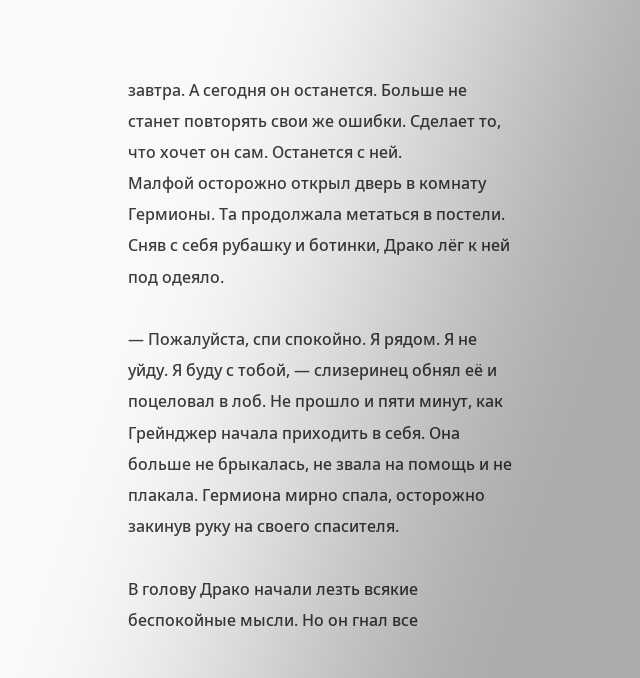завтра. А сегодня он останется. Больше не станет повторять свои же ошибки. Сделает то, что хочет он сам. Останется с ней.
Малфой осторожно открыл дверь в комнату Гермионы. Та продолжала метаться в постели. Сняв с себя рубашку и ботинки, Драко лёг к ней под одеяло.

— Пожалуйста, спи спокойно. Я рядом. Я не уйду. Я буду с тобой, — слизеринец обнял её и поцеловал в лоб. Не прошло и пяти минут, как Грейнджер начала приходить в себя. Она больше не брыкалась, не звала на помощь и не плакала. Гермиона мирно спала, осторожно закинув руку на своего спасителя.

В голову Драко начали лезть всякие беспокойные мысли. Но он гнал все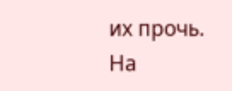их прочь. На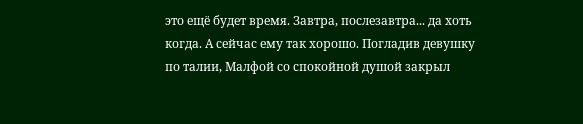это ещё будет время. Завтра, послезавтра... да хоть когда. А сейчас ему так хорошо. Погладив девушку по талии, Малфой со спокойной душой закрыл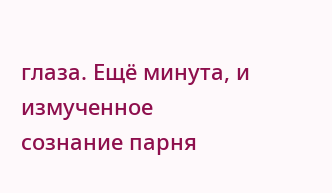глаза. Ещё минута, и измученное сознание парня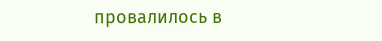провалилось в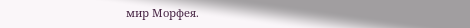мир Морфея.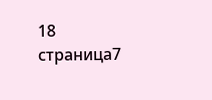18 страница7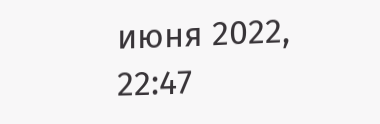июня 2022, 22:47